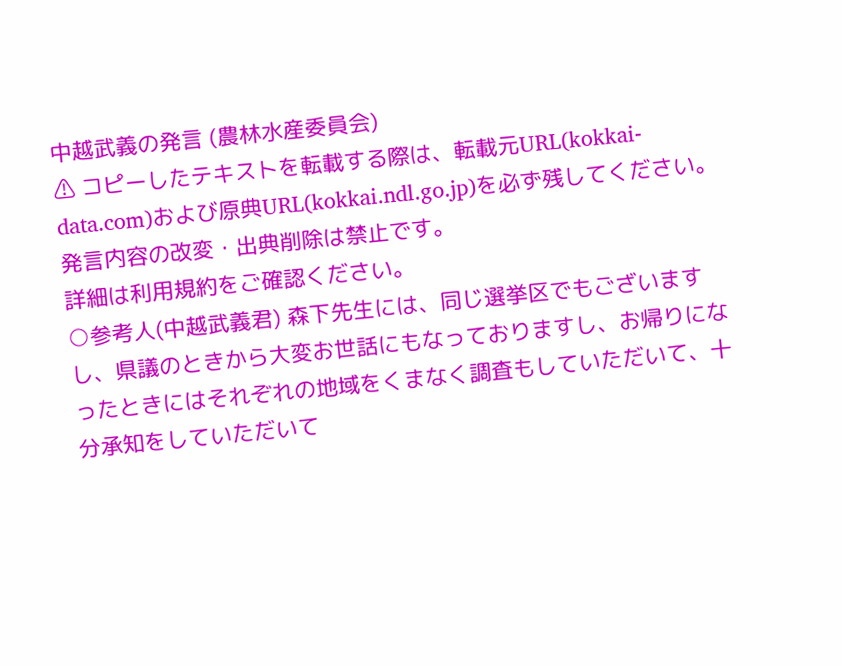中越武義の発言 (農林水産委員会)
⚠ コピーしたテキストを転載する際は、転載元URL(kokkai-data.com)および原典URL(kokkai.ndl.go.jp)を必ず残してください。発言内容の改変・出典削除は禁止です。
詳細は利用規約をご確認ください。
○参考人(中越武義君) 森下先生には、同じ選挙区でもございますし、県議のときから大変お世話にもなっておりますし、お帰りになったときにはそれぞれの地域をくまなく調査もしていただいて、十分承知をしていただいて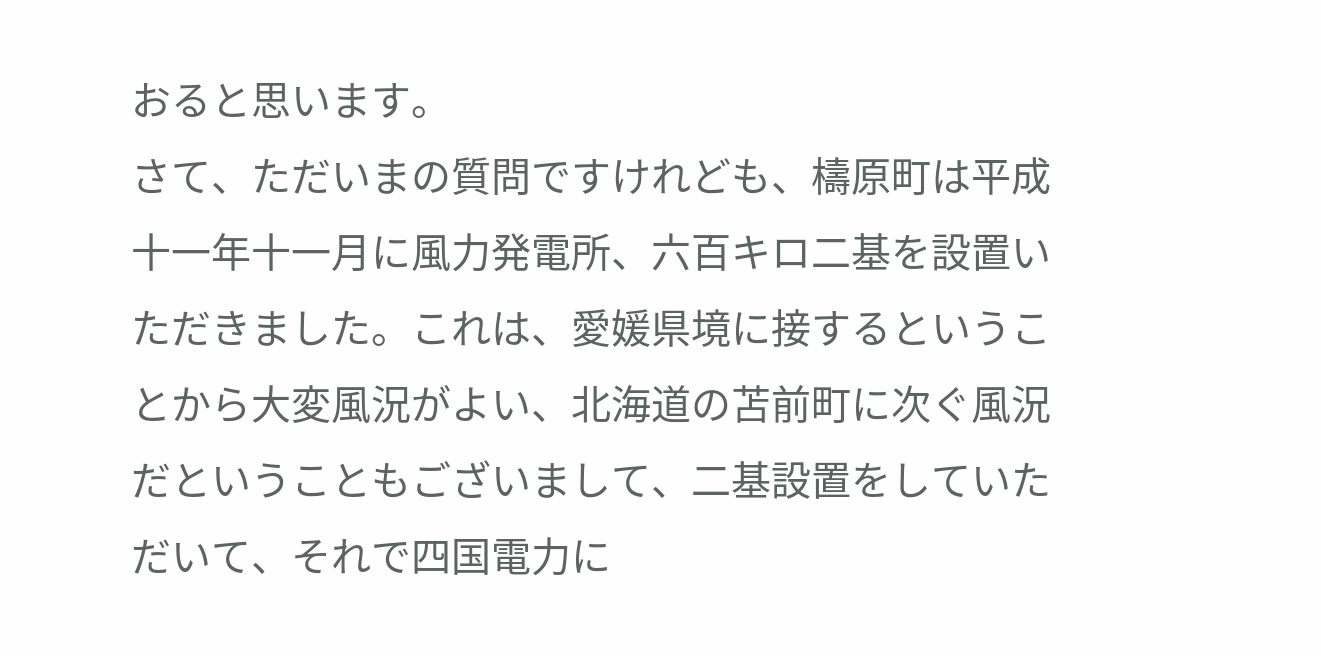おると思います。
さて、ただいまの質問ですけれども、檮原町は平成十一年十一月に風力発電所、六百キロ二基を設置いただきました。これは、愛媛県境に接するということから大変風況がよい、北海道の苫前町に次ぐ風況だということもございまして、二基設置をしていただいて、それで四国電力に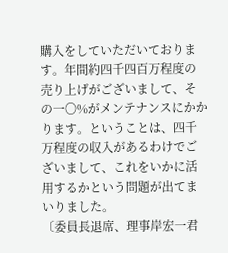購入をしていただいております。年間約四千四百万程度の売り上げがございまして、その一〇%がメンテナンスにかかります。ということは、四千万程度の収入があるわけでございまして、これをいかに活用するかという問題が出てまいりました。
〔委員長退席、理事岸宏一君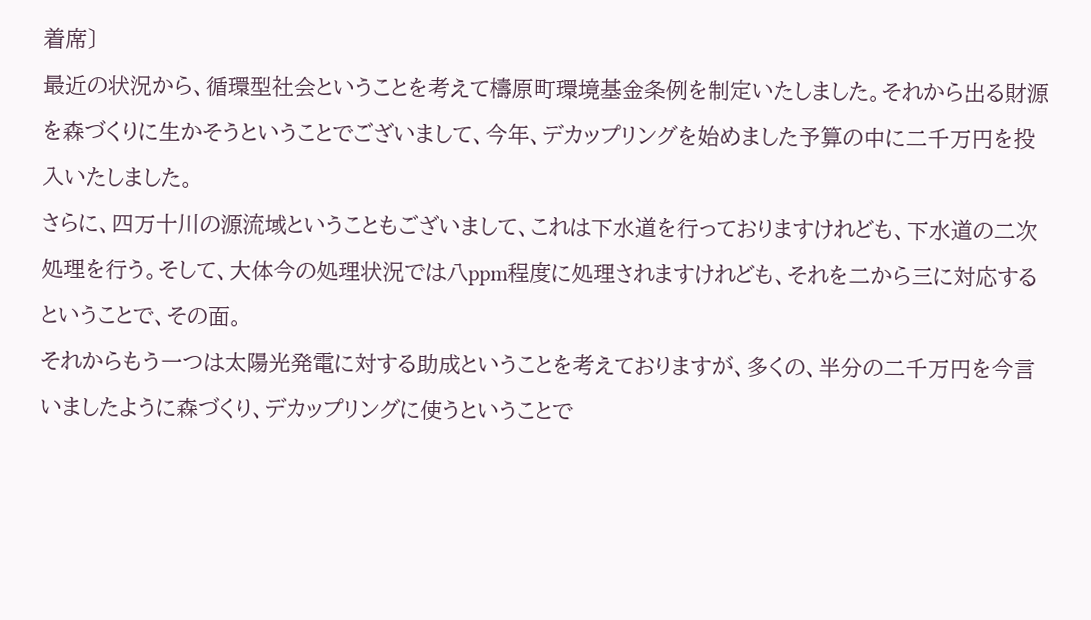着席〕
最近の状況から、循環型社会ということを考えて檮原町環境基金条例を制定いたしました。それから出る財源を森づくりに生かそうということでございまして、今年、デカップリングを始めました予算の中に二千万円を投入いたしました。
さらに、四万十川の源流域ということもございまして、これは下水道を行っておりますけれども、下水道の二次処理を行う。そして、大体今の処理状況では八ppm程度に処理されますけれども、それを二から三に対応するということで、その面。
それからもう一つは太陽光発電に対する助成ということを考えておりますが、多くの、半分の二千万円を今言いましたように森づくり、デカップリングに使うということで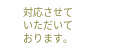対応させていただいております。